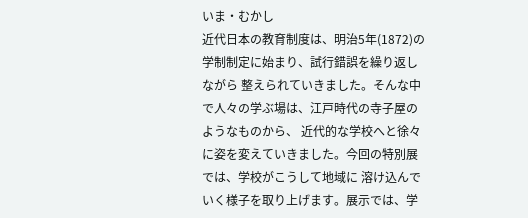いま・むかし
近代日本の教育制度は、明治5年(1872)の学制制定に始まり、試行錯誤を繰り返しながら 整えられていきました。そんな中で人々の学ぶ場は、江戸時代の寺子屋のようなものから、 近代的な学校へと徐々に姿を変えていきました。今回の特別展では、学校がこうして地域に 溶け込んでいく様子を取り上げます。展示では、学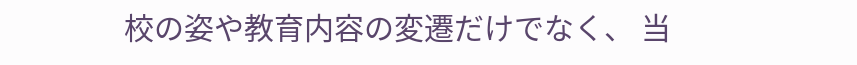校の姿や教育内容の変遷だけでなく、 当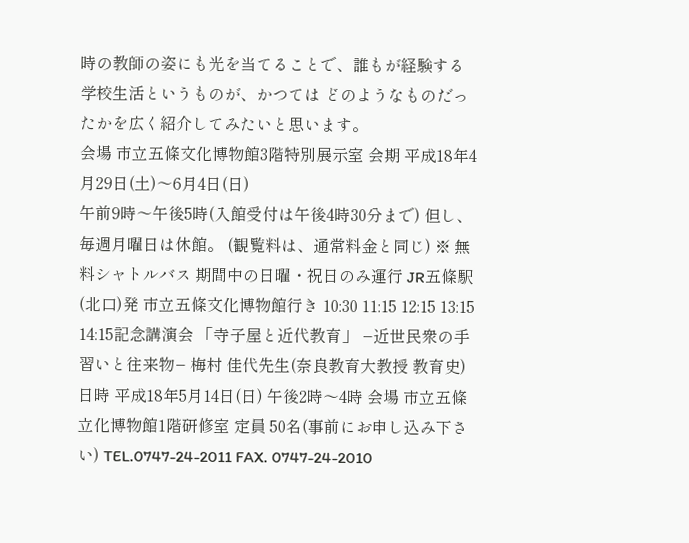時の教師の姿にも光を当てることで、誰もが経験する学校生活というものが、かつては どのようなものだったかを広く紹介してみたいと思います。
会場 市立五條文化博物館3階特別展示室 会期 平成18年4月29日(土)〜6月4日(日)
午前9時〜午後5時(入館受付は午後4時30分まで) 但し、毎週月曜日は休館。 (観覧料は、通常料金と同じ) ※ 無料シャトルバス 期間中の日曜・祝日のみ運行 JR五條駅(北口)発 市立五條文化博物館行き 10:30 11:15 12:15 13:15 14:15記念講演会 「寺子屋と近代教育」 −近世民衆の手習いと往来物− 梅村 佳代先生(奈良教育大教授 教育史) 日時 平成18年5月14日(日) 午後2時〜4時 会場 市立五條立化博物館1階研修室 定員 50名(事前にお申し込み下さい) TEL.0747-24-2011 FAX. 0747-24-2010